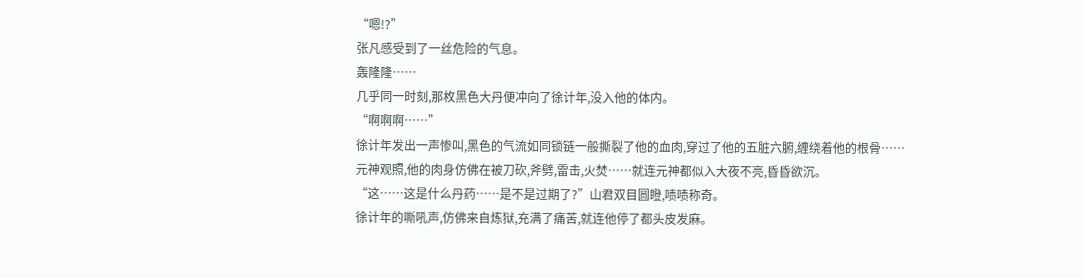“嗯!?”
张凡感受到了一丝危险的气息。
轰隆隆……
几乎同一时刻,那枚黑色大丹便冲向了徐计年,没入他的体内。
“啊啊啊……”
徐计年发出一声惨叫,黑色的气流如同锁链一般撕裂了他的血肉,穿过了他的五脏六腑,缠绕着他的根骨……
元神观照,他的肉身仿佛在被刀砍,斧劈,雷击,火焚……就连元神都似入大夜不亮,昏昏欲沉。
“这……这是什么丹药……是不是过期了?”山君双目圆瞪,啧啧称奇。
徐计年的嘶吼声,仿佛来自炼狱,充满了痛苦,就连他停了都头皮发麻。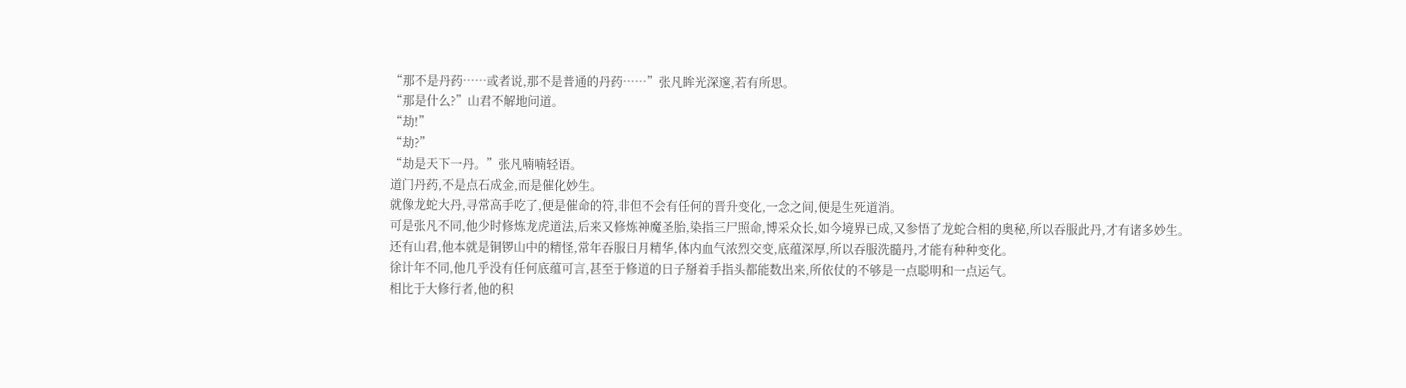“那不是丹药……或者说,那不是普通的丹药……”张凡眸光深邃,若有所思。
“那是什么?”山君不解地问道。
“劫!”
“劫?”
“劫是天下一丹。”张凡喃喃轻语。
道门丹药,不是点石成金,而是催化妙生。
就像龙蛇大丹,寻常高手吃了,便是催命的符,非但不会有任何的晋升变化,一念之间,便是生死道消。
可是张凡不同,他少时修炼龙虎道法,后来又修炼神魔圣胎,染指三尸照命,博采众长,如今境界已成,又参悟了龙蛇合相的奥秘,所以吞服此丹,才有诸多妙生。
还有山君,他本就是铜锣山中的精怪,常年吞服日月精华,体内血气浓烈交变,底蕴深厚,所以吞服洗髓丹,才能有种种变化。
徐计年不同,他几乎没有任何底蕴可言,甚至于修道的日子掰着手指头都能数出来,所依仗的不够是一点聪明和一点运气。
相比于大修行者,他的积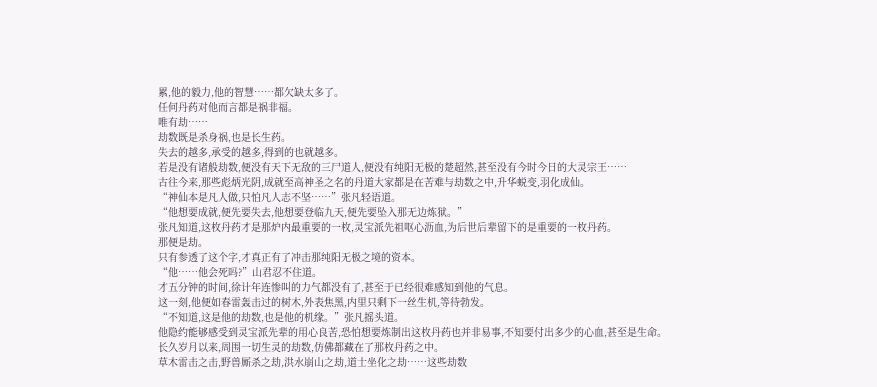累,他的毅力,他的智慧……都欠缺太多了。
任何丹药对他而言都是祸非福。
唯有劫……
劫数既是杀身祸,也是长生药。
失去的越多,承受的越多,得到的也就越多。
若是没有诸般劫数,便没有天下无敌的三尸道人,便没有纯阳无极的楚超然,甚至没有今时今日的大灵宗王……
古往今来,那些彪炳光阴,成就至高神圣之名的丹道大家都是在苦难与劫数之中,升华蜕变,羽化成仙。
“神仙本是凡人做,只怕凡人志不坚……”张凡轻语道。
“他想要成就,便先要失去,他想要登临九天,便先要坠入那无边炼狱。”
张凡知道,这枚丹药才是那炉内最重要的一枚,灵宝派先祖呕心沥血,为后世后辈留下的是重要的一枚丹药。
那便是劫。
只有参透了这个字,才真正有了冲击那纯阳无极之境的资本。
“他……他会死吗?”山君忍不住道。
才五分钟的时间,徐计年连惨叫的力气都没有了,甚至于已经很难感知到他的气息。
这一刻,他便如春雷轰击过的树木,外表焦黑,内里只剩下一丝生机,等待勃发。
“不知道,这是他的劫数,也是他的机缘。”张凡摇头道。
他隐约能够感受到灵宝派先辈的用心良苦,恐怕想要炼制出这枚丹药也并非易事,不知要付出多少的心血,甚至是生命。
长久岁月以来,周围一切生灵的劫数,仿佛都藏在了那枚丹药之中。
草木雷击之击,野兽厮杀之劫,洪水崩山之劫,道士坐化之劫……这些劫数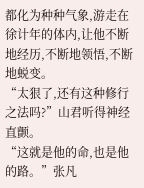都化为种种气象,游走在徐计年的体内,让他不断地经历,不断地领悟,不断地蜕变。
“太狠了,还有这种修行之法吗?”山君听得神经直颤。
“这就是他的命,也是他的路。”张凡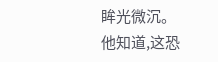眸光微沉。
他知道,这恐